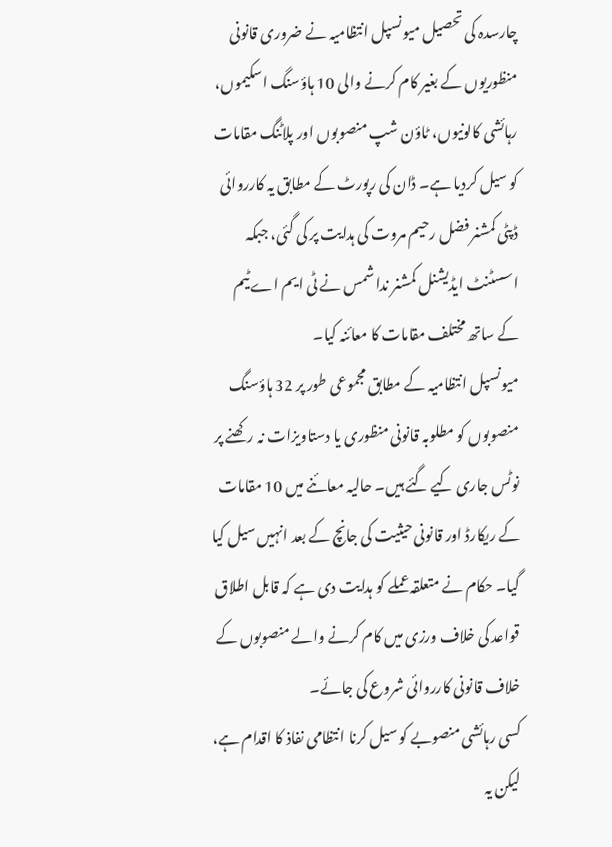چارسدہ کی تحصیل میونسپل انتظامیہ نے ضروری قانونی منظوریوں کے بغیر کام کرنے والی 10 ہاؤسنگ اسکیموں، رہائشی کالونیوں، ٹاؤن شپ منصوبوں اور پلاٹنگ مقامات کو سیل کردیا ہے۔ ڈان کی رپورٹ کے مطابق یہ کارروائی ڈپٹی کمشنر فضل رحیم مروت کی ہدایت پر کی گئی، جبکہ اسسٹنٹ ایڈیشنل کمشنر ندا شمس نے ٹی ایم اے ٹیم کے ساتھ مختلف مقامات کا معائنہ کیا۔
میونسپل انتظامیہ کے مطابق مجموعی طور پر 32 ہاؤسنگ منصوبوں کو مطلوبہ قانونی منظوری یا دستاویزات نہ رکھنے پر نوٹس جاری کیے گئے ہیں۔ حالیہ معائنے میں 10 مقامات کے ریکارڈ اور قانونی حیثیت کی جانچ کے بعد انہیں سیل کیا گیا۔ حکام نے متعلقہ عملے کو ہدایت دی ہے کہ قابل اطلاق قواعد کی خلاف ورزی میں کام کرنے والے منصوبوں کے خلاف قانونی کارروائی شروع کی جائے۔
کسی رہائشی منصوبے کو سیل کرنا انتظامی نفاذ کا اقدام ہے، لیکن یہ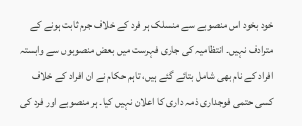خود بخود اس منصوبے سے منسلک ہر فرد کے خلاف جرم ثابت ہونے کے مترادف نہیں۔ انتظامیہ کی جاری فہرست میں بعض منصوبوں سے وابستہ افراد کے نام بھی شامل بتائے گئے ہیں، تاہم حکام نے ان افراد کے خلاف کسی حتمی فوجداری ذمہ داری کا اعلان نہیں کیا۔ ہر منصوبے اور فرد کی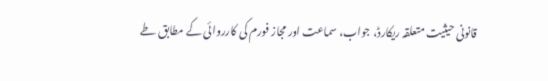قانونی حیثیت متعلقہ ریکارڈ، جواب، سماعت اور مجاز فورم کی کارروائی کے مطابق طے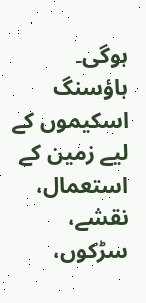ہوگی۔
ہاؤسنگ اسکیموں کے لیے زمین کے استعمال، نقشے، سڑکوں،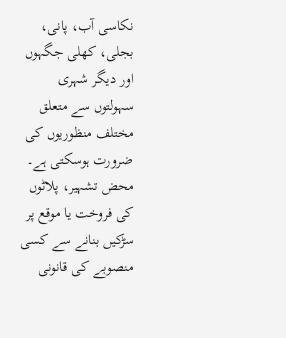نکاسی آب، پانی، بجلی، کھلی جگہوں اور دیگر شہری سہولتوں سے متعلق مختلف منظوریوں کی ضرورت ہوسکتی ہے۔ محض تشہیر، پلاٹوں کی فروخت یا موقع پر سڑکیں بنانے سے کسی منصوبے کی قانونی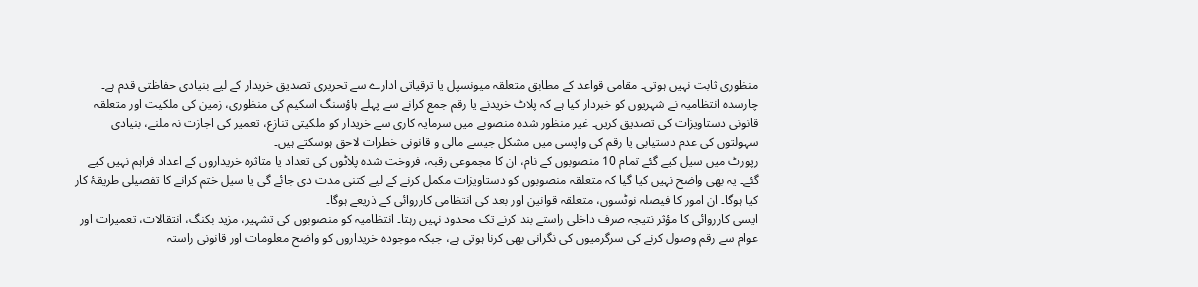منظوری ثابت نہیں ہوتی۔ مقامی قواعد کے مطابق متعلقہ میونسپل یا ترقیاتی ادارے سے تحریری تصدیق خریدار کے لیے بنیادی حفاظتی قدم ہے۔
چارسدہ انتظامیہ نے شہریوں کو خبردار کیا ہے کہ پلاٹ خریدنے یا رقم جمع کرانے سے پہلے ہاؤسنگ اسکیم کی منظوری، زمین کی ملکیت اور متعلقہ قانونی دستاویزات کی تصدیق کریں۔ غیر منظور شدہ منصوبے میں سرمایہ کاری سے خریدار کو ملکیتی تنازع، تعمیر کی اجازت نہ ملنے، بنیادی سہولتوں کی عدم دستیابی یا رقم کی واپسی میں مشکل جیسے مالی و قانونی خطرات لاحق ہوسکتے ہیں۔
رپورٹ میں سیل کیے گئے تمام 10 منصوبوں کے نام، ان کا مجموعی رقبہ، فروخت شدہ پلاٹوں کی تعداد یا متاثرہ خریداروں کے اعداد فراہم نہیں کیے گئے۔ یہ بھی واضح نہیں کیا گیا کہ متعلقہ منصوبوں کو دستاویزات مکمل کرنے کے لیے کتنی مدت دی جائے گی یا سیل ختم کرانے کا تفصیلی طریقۂ کار کیا ہوگا۔ ان امور کا فیصلہ نوٹسوں، متعلقہ قوانین اور بعد کی انتظامی کارروائی کے ذریعے ہوگا۔
ایسی کارروائی کا مؤثر نتیجہ صرف داخلی راستے بند کرنے تک محدود نہیں رہتا۔ انتظامیہ کو منصوبوں کی تشہیر، مزید بکنگ، انتقالات، تعمیرات اور عوام سے رقم وصول کرنے کی سرگرمیوں کی نگرانی بھی کرنا ہوتی ہے، جبکہ موجودہ خریداروں کو واضح معلومات اور قانونی راستہ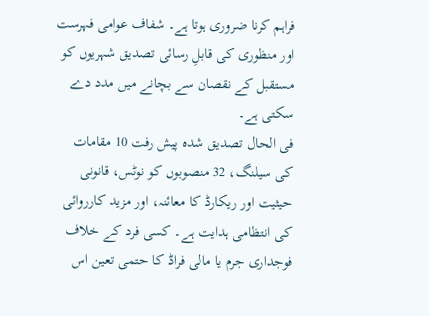فراہم کرنا ضروری ہوتا ہے۔ شفاف عوامی فہرست اور منظوری کی قابلِ رسائی تصدیق شہریوں کو مستقبل کے نقصان سے بچانے میں مدد دے سکتی ہے۔
فی الحال تصدیق شدہ پیش رفت 10 مقامات کی سیلنگ، 32 منصوبوں کو نوٹس، قانونی حیثیت اور ریکارڈ کا معائنہ، اور مزید کارروائی کی انتظامی ہدایت ہے۔ کسی فرد کے خلاف فوجداری جرم یا مالی فراڈ کا حتمی تعین اس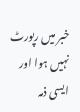خبر میں رپورٹ نہیں ہوا اور ایسی ذمہ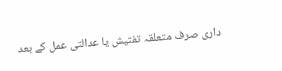داری صرف متعلقہ تفتیش یا عدالتی عمل کے بعد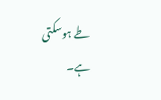طے ہوسکتی ہے۔